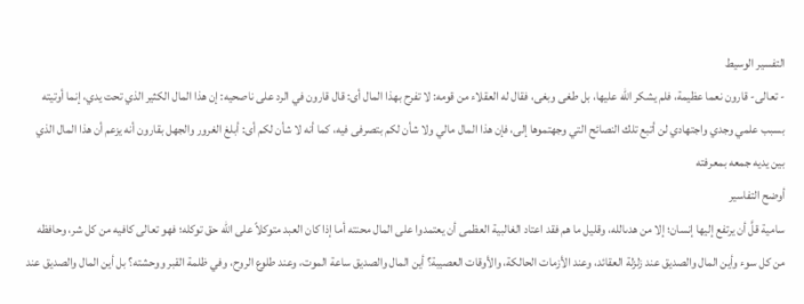التفسير الوسيط
- تعالى- قارون نعما عظيمة، فلم يشكر الله عليها، بل طغى وبغى، فقال له العقلاء من قومه: لا تفرح بهذا المال أى: قال قارون في الرد على ناصحيه: إن هذا المال الكثير الذي تحت يدي، إنما أوتيته بسبب علمي وجدي واجتهادي لن أتبع تلك النصائح التي وجهتموها إلى، فإن هذا المال مالي ولا شأن لكم بتصرفى فيه، كما أنه لا شأن لكم أى: أبلغ الغرور والجهل بقارون أنه يزعم أن هذا المال الذي بين يديه جمعه بمعرفته
أوضح التفاسير
سامية قلَّ أن يرتفع إليها إنسان؛ إلا من هدىالله، وقليل ما هم فقد اعتاد الغالبية العظمى أن يعتمدوا على المال محنته أما إذا كان العبد متوكلاً على الله حق توكله؛ فهو تعالى كافيه من كل شر، وحافظه من كل سوء وأين المال والصديق عند زلزلة العقائد، وعند الأزمات الحالكة، والأوقات العصيبة؟ أين المال والصديق ساعة الموت، وعند طلوع الروح، وفي ظلمة القبر ووحشته؟ بل أين المال والصديق عند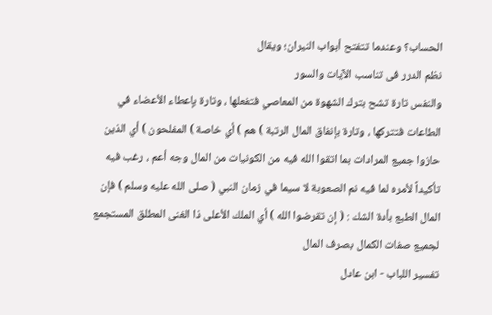الحساب؟ وعندما تتفتح أبواب النيران؛ ويقال
نظم الدرر فى تناسب الآيات والسور
والنفس تارة تشح بترك الشهوة من المعاصي فتفعلها ، وتارة بإعطاء الأعضاء في الطاعات فتتركها ، وتارة بإنفاق المال الرتبة ) هم ) أي خاصة ) المفلحون ) أي الذين حازوا جميع المرادات بما اتقوا الله فيه من الكونيات من المال وجه أعم ، رغب فيه تأكيداً لأمره لما فيه نم الصعوبة لا سيما في زمان النبي ( صلى الله عليه وسلم ) فإن المال الطبع بأدة الشك : ( إن تقرضوا الله ) أي الملك الأعلى ذا الغنى المطلق المستجمع لجميع صفات الكمال بصرف المال
تفسير اللباب - ابن عادل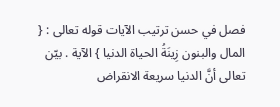فصل في حسن ترتيب الآيات قوله تعالى : { المال والبنون زِينَةُ الحياة الدنيا } الآية . بيّن تعالى أنَّ الدنيا سريعة الانقراض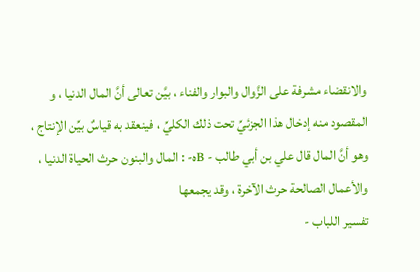والانقضاء مشرفة على الزَّوال والبوار والفناء ، بيَّن تعالى أنَّ المال الدنيا ، و المقصود منه إدخال هذا الجزئيِّ تحت ذلك الكليِّ ، فينعقد به قياسٌ بيِّن الإنتاج ، وهو أنَّ المال قال علي بن أبي طالب - Bه- : المال والبنون حرث الحياة الدنيا ، والأعمال الصالحة حرث الآخرة ، وقد يجمعها
تفسير اللباب -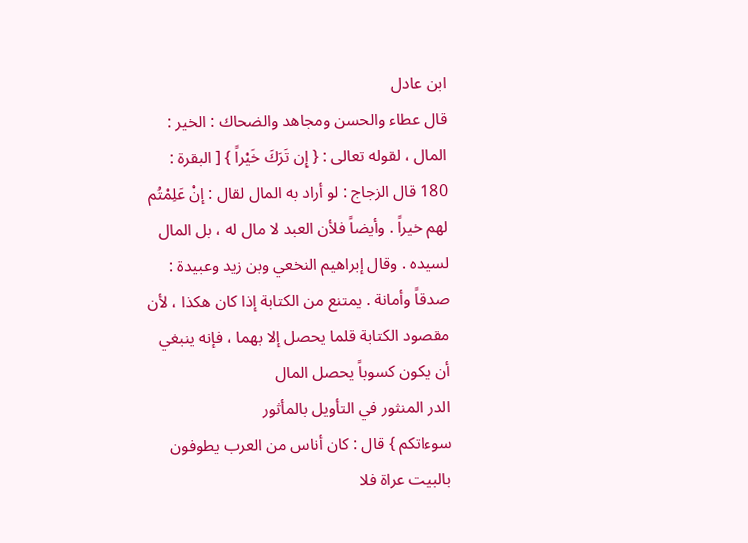ابن عادل
قال عطاء والحسن ومجاهد والضحاك : الخير : المال ، لقوله تعالى : { إِن تَرَكَ خَيْراً } [ البقرة : 180 قال الزجاج : لو أراد به المال لقال : إنْ عَلِمْتُم لهم خيراً . وأيضاً فلأن العبد لا مال له ، بل المال لسيده . وقال إبراهيم النخعي وبن زيد وعبيدة : صدقاً وأمانة . يمتنع من الكتابة إذا كان هكذا ، لأن مقصود الكتابة قلما يحصل إلا بهما ، فإنه ينبغي أن يكون كسوباً يحصل المال
الدر المنثور في التأويل بالمأثور
سوءاتكم } قال : كان أناس من العرب يطوفون بالبيت عراة فلا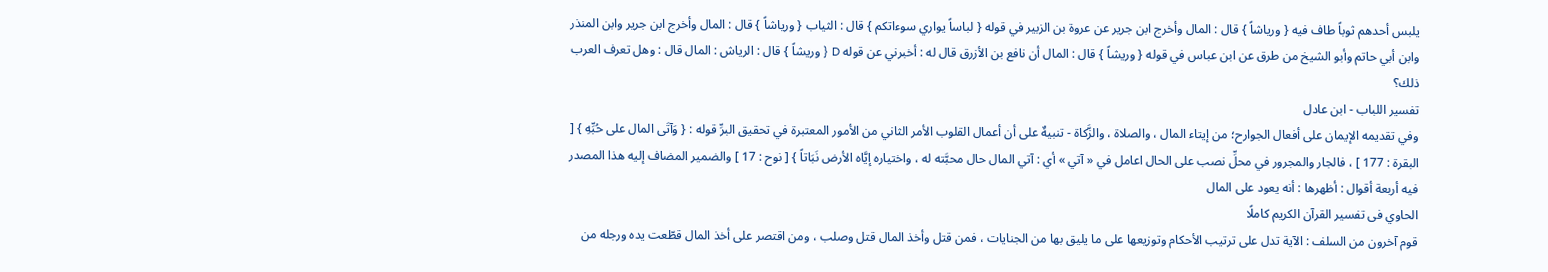يلبس أحدهم ثوباً طاف فيه { ورياشاً } قال : المال وأخرج ابن جرير عن عروة بن الزبير في قوله { لباساً يواري سوءاتكم } قال : الثياب { ورياشاً } قال : المال وأخرج ابن جرير وابن المنذر وابن أبي حاتم وأبو الشيخ من طرق عن ابن عباس في قوله { وريشاً } قال : المال أن نافع بن الأزرق قال له : أخبرني عن قوله D { وريشاً } قال : الرياش : المال قال : وهل تعرف العرب ذلك؟
تفسير اللباب - ابن عادل
وفي تقديمه الإيمان على أفعال الجوارح؛ من إيتاء المال ، والصلاة ، والزَّكاة - تنبيهٌ على أن أعمال القلوب الأمر الثاني من الأمور المعتبرة في تحقيق البرِّ قوله : { وَآتَى المال على حُبِّهِ } [ البقرة : 177 ] ، فالجار والمجرور في محلِّ نصب على الحال اعامل في « آتي » أي : آتي المال حال محبَّته له ، واختياره إيَّاه الأرض نَبَاتاً } [ نوح : 17 ] والضمير المضاف إليه هذا المصدر فيه أربعة أقوال : أظهرها : أنه يعود على المال
الحاوي فى تفسير القرآن الكريم كاملًا
قوم آخرون من السلف : الآية تدل على ترتيب الأحكام وتوزيعها على ما يليق بها من الجنايات ، فمن قتل وأخذ المال قتل وصلب ، ومن اقتصر على أخذ المال قطّعت يده ورجله من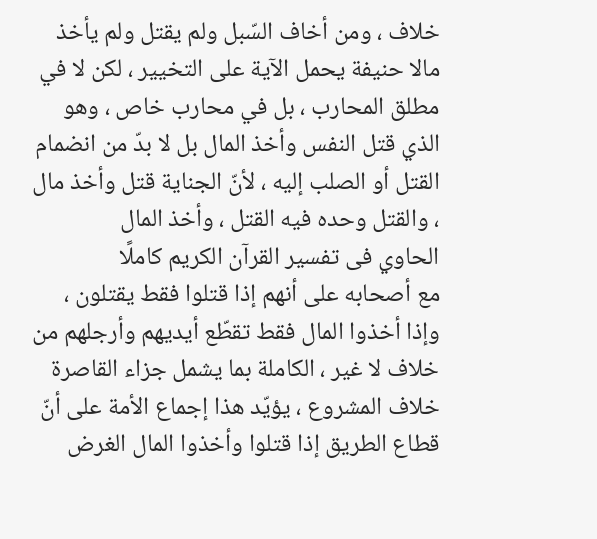خلاف ، ومن أخاف السّبل ولم يقتل ولم يأخذ مالا حنيفة يحمل الآية على التخيير ، لكن لا في مطلق المحارب ، بل في محارب خاص ، وهو الذي قتل النفس وأخذ المال بل لا بدّ من انضمام القتل أو الصلب إليه ، لأنّ الجناية قتل وأخذ مال ، والقتل وحده فيه القتل ، وأخذ المال
الحاوي فى تفسير القرآن الكريم كاملًا
مع أصحابه على أنهم إذا قتلوا فقط يقتلون ، وإذا أخذوا المال فقط تقطّع أيديهم وأرجلهم من خلاف لا غير ، الكاملة بما يشمل جزاء القاصرة خلاف المشروع ، يؤيّد هذا إجماع الأمة على أنّ قطاع الطريق إذا قتلوا وأخذوا المال الغرض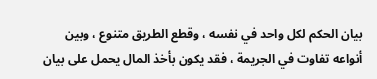بيان الحكم لكل واحد في نفسه ، وقطع الطريق متنوع ، وبين أنواعه تفاوت في الجريمة ، فقد يكون بأخذ المال يحمل على بيان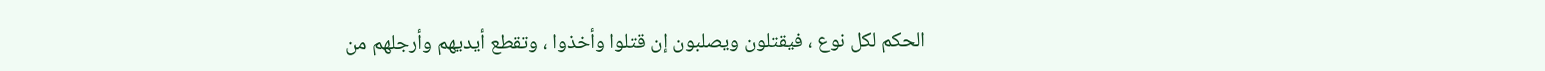الحكم لكل نوع ، فيقتلون ويصلبون إن قتلوا وأخذوا ، وتقطع أيديهم وأرجلهم من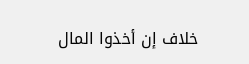خلاف إن أخذوا المال